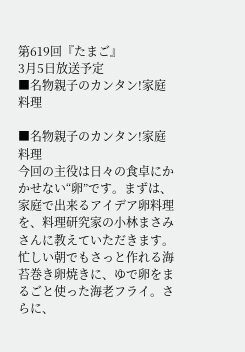第619回『たまご』
3月5日放送予定
■名物親子のカンタン!家庭料理

■名物親子のカンタン!家庭料理
今回の主役は日々の食卓にかかせない“卵”です。まずは、家庭で出来るアイデア卵料理を、料理研究家の小林まさみさんに教えていただきます。忙しい朝でもさっと作れる海苔巻き卵焼きに、ゆで卵をまるごと使った海老フライ。さらに、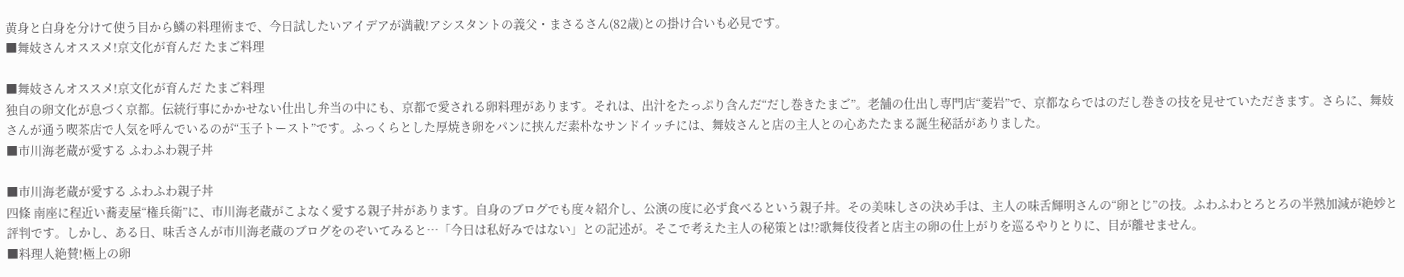黄身と白身を分けて使う目から鱗の料理術まで、今日試したいアイデアが満載!アシスタントの義父・まさるさん(82歳)との掛け合いも必見です。
■舞妓さんオススメ!京文化が育んだ たまご料理

■舞妓さんオススメ!京文化が育んだ たまご料理
独自の卵文化が息づく京都。伝統行事にかかせない仕出し弁当の中にも、京都で愛される卵料理があります。それは、出汁をたっぷり含んだ“だし巻きたまご”。老舗の仕出し専門店“菱岩”で、京都ならではのだし巻きの技を見せていただきます。さらに、舞妓さんが通う喫茶店で人気を呼んでいるのが“玉子トースト”です。ふっくらとした厚焼き卵をパンに挟んだ素朴なサンドイッチには、舞妓さんと店の主人との心あたたまる誕生秘話がありました。
■市川海老蔵が愛する ふわふわ親子丼

■市川海老蔵が愛する ふわふわ親子丼
四條 南座に程近い蕎麦屋“権兵衛”に、市川海老蔵がこよなく愛する親子丼があります。自身のブログでも度々紹介し、公演の度に必ず食べるという親子丼。その美味しさの決め手は、主人の味舌輝明さんの“卵とじ”の技。ふわふわとろとろの半熟加減が絶妙と評判です。しかし、ある日、味舌さんが市川海老蔵のブログをのぞいてみると…「今日は私好みではない」との記述が。そこで考えた主人の秘策とは!?歌舞伎役者と店主の卵の仕上がりを巡るやりとりに、目が離せません。
■料理人絶賛!極上の卵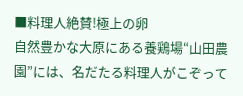■料理人絶賛!極上の卵
自然豊かな大原にある養鶏場“山田農園”には、名だたる料理人がこぞって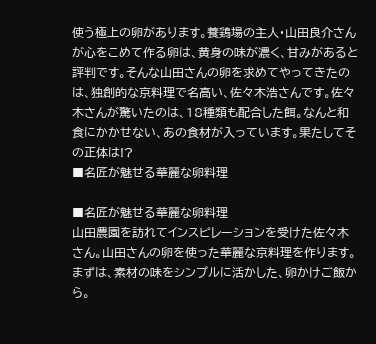使う極上の卵があります。養鶏場の主人・山田良介さんが心をこめて作る卵は、黄身の味が濃く、甘みがあると評判です。そんな山田さんの卵を求めてやってきたのは、独創的な京料理で名高い、佐々木浩さんです。佐々木さんが驚いたのは、18種類も配合した餌。なんと和食にかかせない、あの食材が入っています。果たしてその正体は!?
■名匠が魅せる華麗な卵料理

■名匠が魅せる華麗な卵料理
山田農園を訪れてインスピレーションを受けた佐々木さん。山田さんの卵を使った華麗な京料理を作ります。まずは、素材の味をシンプルに活かした、卵かけご飯から。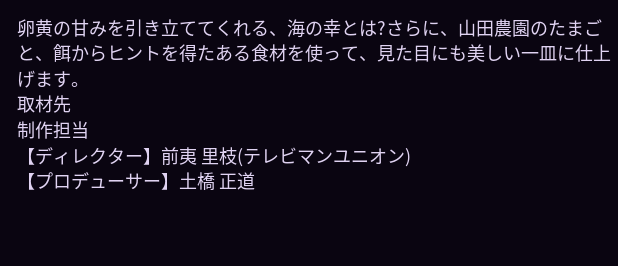卵黄の甘みを引き立ててくれる、海の幸とは?さらに、山田農園のたまごと、餌からヒントを得たある食材を使って、見た目にも美しい一皿に仕上げます。
取材先
制作担当
【ディレクター】前夷 里枝(テレビマンユニオン)
【プロデューサー】土橋 正道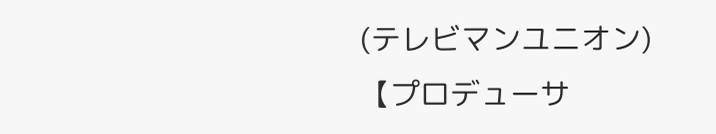(テレビマンユニオン)
【プロデューサ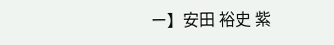ー】安田 裕史 紫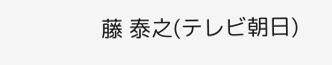藤 泰之(テレビ朝日)